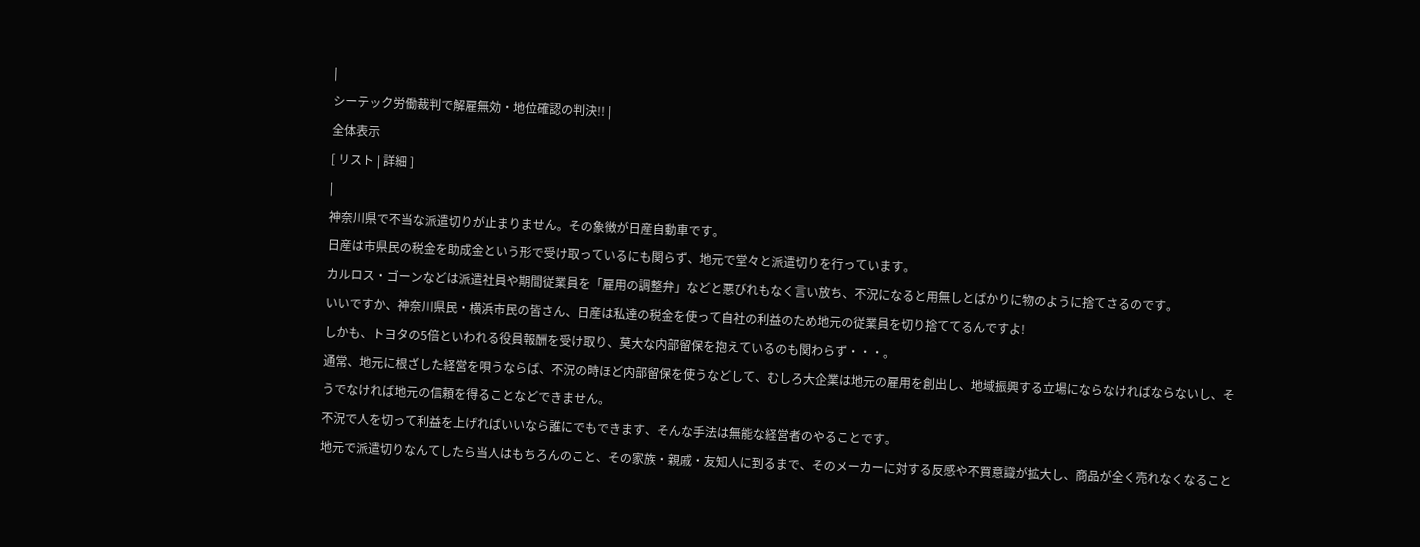|
シーテック労働裁判で解雇無効・地位確認の判決!! |
全体表示
[ リスト | 詳細 ]
|
神奈川県で不当な派遣切りが止まりません。その象徴が日産自動車です。
日産は市県民の税金を助成金という形で受け取っているにも関らず、地元で堂々と派遣切りを行っています。
カルロス・ゴーンなどは派遣社員や期間従業員を「雇用の調整弁」などと悪びれもなく言い放ち、不況になると用無しとばかりに物のように捨てさるのです。
いいですか、神奈川県民・横浜市民の皆さん、日産は私達の税金を使って自社の利益のため地元の従業員を切り捨ててるんですよ!
しかも、トヨタの5倍といわれる役員報酬を受け取り、莫大な内部留保を抱えているのも関わらず・・・。
通常、地元に根ざした経営を唄うならば、不況の時ほど内部留保を使うなどして、むしろ大企業は地元の雇用を創出し、地域振興する立場にならなければならないし、そうでなければ地元の信頼を得ることなどできません。
不況で人を切って利益を上げればいいなら誰にでもできます、そんな手法は無能な経営者のやることです。
地元で派遣切りなんてしたら当人はもちろんのこと、その家族・親戚・友知人に到るまで、そのメーカーに対する反感や不買意識が拡大し、商品が全く売れなくなること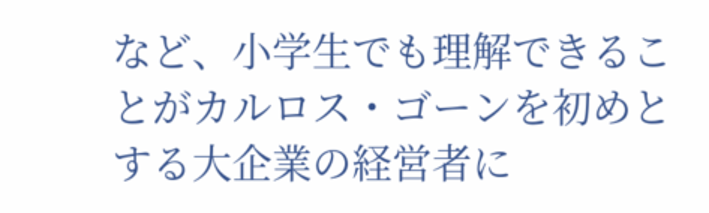など、小学生でも理解できることがカルロス・ゴーンを初めとする大企業の経営者に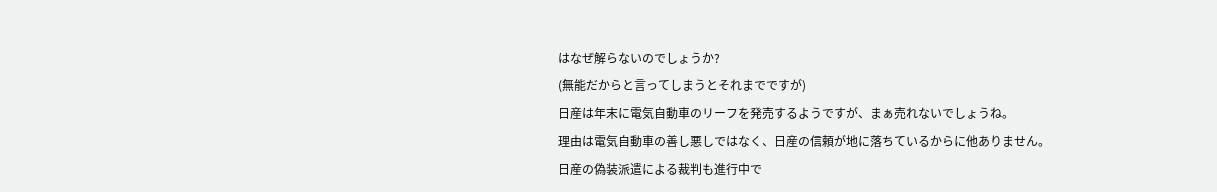はなぜ解らないのでしょうか?
(無能だからと言ってしまうとそれまでですが)
日産は年末に電気自動車のリーフを発売するようですが、まぁ売れないでしょうね。
理由は電気自動車の善し悪しではなく、日産の信頼が地に落ちているからに他ありません。
日産の偽装派遣による裁判も進行中で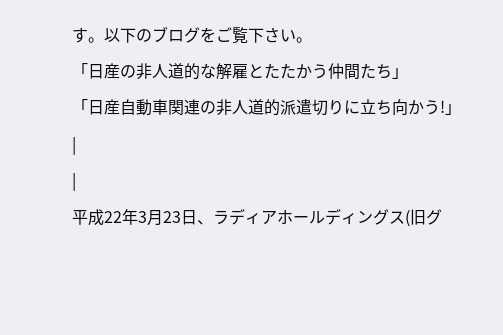す。以下のブログをご覧下さい。
「日産の非人道的な解雇とたたかう仲間たち」
「日産自動車関連の非人道的派遣切りに立ち向かう!」
|
|
平成22年3月23日、ラディアホールディングス(旧グ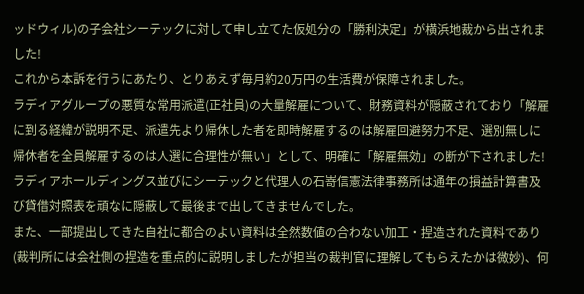ッドウィル)の子会社シーテックに対して申し立てた仮処分の「勝利決定」が横浜地裁から出されました!
これから本訴を行うにあたり、とりあえず毎月約20万円の生活費が保障されました。
ラディアグループの悪質な常用派遣(正社員)の大量解雇について、財務資料が隠蔽されており「解雇に到る経緯が説明不足、派遣先より帰休した者を即時解雇するのは解雇回避努力不足、選別無しに帰休者を全員解雇するのは人選に合理性が無い」として、明確に「解雇無効」の断が下されました!
ラディアホールディングス並びにシーテックと代理人の石嵜信憲法律事務所は通年の損益計算書及び貸借対照表を頑なに隠蔽して最後まで出してきませんでした。
また、一部提出してきた自社に都合のよい資料は全然数値の合わない加工・捏造された資料であり(裁判所には会社側の捏造を重点的に説明しましたが担当の裁判官に理解してもらえたかは微妙)、何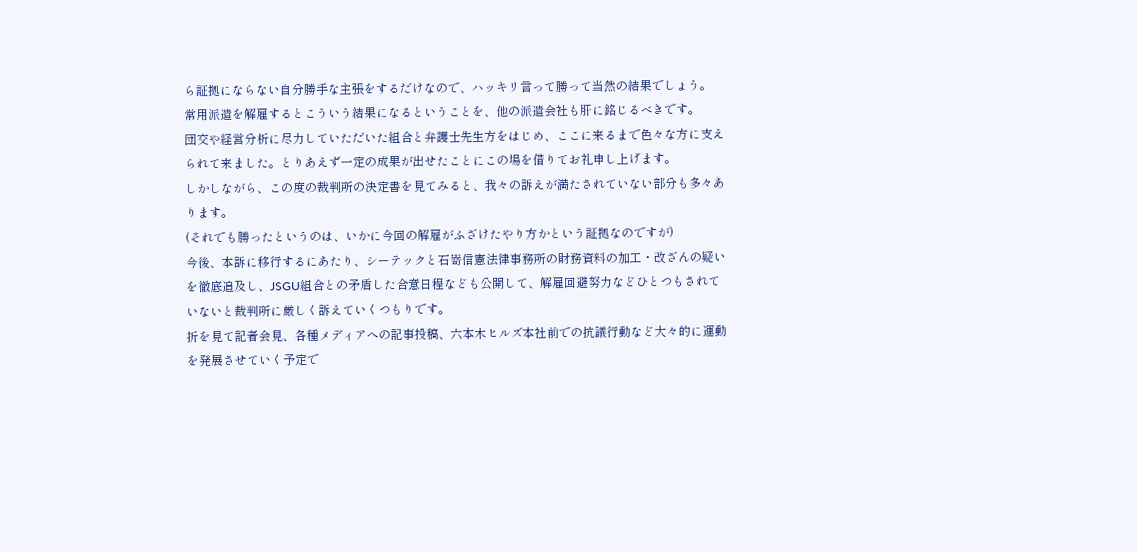ら証拠にならない自分勝手な主張をするだけなので、ハッキリ言って勝って当然の結果でしょう。
常用派遣を解雇するとこういう結果になるということを、他の派遣会社も肝に銘じるべきです。
団交や経営分析に尽力していただいた組合と弁護士先生方をはじめ、ここに来るまで色々な方に支えられて来ました。とりあえず一定の成果が出せたことにこの場を借りてお礼申し上げます。
しかしながら、この度の裁判所の決定書を見てみると、我々の訴えが満たされていない部分も多々あります。
(それでも勝ったというのは、いかに今回の解雇がふざけたやり方かという証拠なのですが)
今後、本訴に移行するにあたり、シーテックと石嵜信憲法律事務所の財務資料の加工・改ざんの疑いを徹底追及し、JSGU組合との矛盾した合意日程なども公開して、解雇回避努力などひとつもされていないと裁判所に厳しく訴えていくつもりです。
折を見て記者会見、各種メディアへの記事投稿、六本木ヒルズ本社前での抗議行動など大々的に運動を発展させていく予定で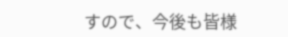すので、今後も皆様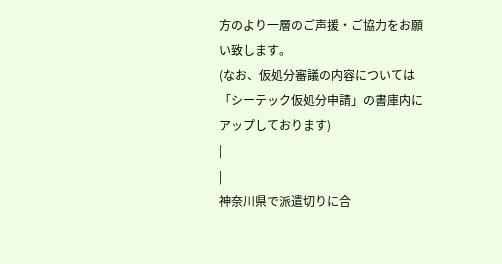方のより一層のご声援・ご協力をお願い致します。
(なお、仮処分審議の内容については「シーテック仮処分申請」の書庫内にアップしております)
|
|
神奈川県で派遣切りに合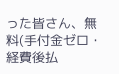った皆さん、無料(手付金ゼロ・経費後払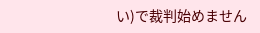い)で裁判始めません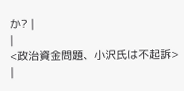か? |
|
<政治資金問題、小沢氏は不起訴> |